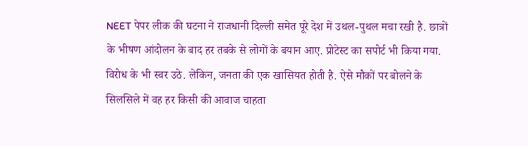NEET पेपर लीक की घटना ने राजधानी दिल्ली समेत पूरे देश में उथल-पुथल मचा रखी है. छात्रों के भीषण आंदोलन के बाद हर तबके से लोगों के बयान आए. प्रोटेस्ट का सपोर्ट भी किया गया. विरोध के भी स्वर उठे. लेकिन, जनता की एक खासियत होती है. ऐसे मौकों पर बोलने के सिलसिले में वह हर किसी की आवाज चाहता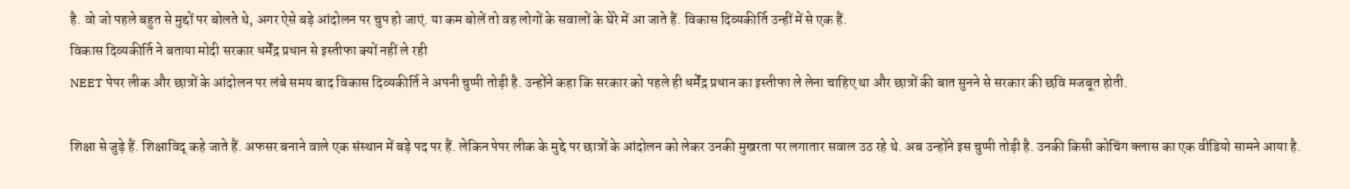है. वो जो पहले बहुत से मुद्दों पर बोलते थे, अगर ऐसे बड़े आंदोलन पर चुप हो जाएं. या कम बोलें तो वह लोगों के सवालों के घेरे में आ जाते हैं. विकास दिव्यकीर्ति उन्हीं में से एक हैं.
विकास दिव्यकीर्ति ने बताया मोदी सरकार धर्मेंद्र प्रधान से इस्तीफा क्यों नहीं ले रही
NEET पेपर लीक और छात्रों के आंदोलन पर लंबे समय बाद विकास दिव्यकीर्ति ने अपनी चुप्पी तोड़ी है. उन्होंने कहा कि सरकार को पहले ही धर्मेंद्र प्रधान का इस्तीफा ले लेना चाहिए था और छात्रों की बात सुनने से सरकार की छवि मजबूत होती.

शिक्षा से जुड़े हैं. शिक्षाविद् कहे जाते हैं. अफसर बनाने वाले एक संस्थान में बड़े पद पर हैं. लेकिन पेपर लीक के मुद्दे पर छात्रों के आंदोलन को लेकर उनकी मुखरता पर लगातार सवाल उठ रहे थे. अब उन्होंने इस चुप्पी तोड़ी है. उनकी किसी कोचिंग क्लास का एक वीडियो सामने आया है.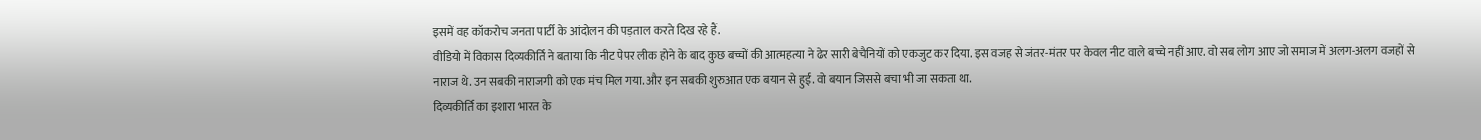इसमें वह कॉकरोच जनता पार्टी के आंदोलन की पड़ताल करते दिख रहे हैं.
वीडियो में विकास दिव्यकीर्ति ने बताया कि नीट पेपर लीक होने के बाद कुछ बच्चों की आत्महत्या ने ढेर सारी बेचैनियों को एकजुट कर दिया. इस वजह से जंतर-मंतर पर केवल नीट वाले बच्चे नहीं आए. वो सब लोग आए जो समाज में अलग-अलग वजहों से नाराज थे. उन सबकी नाराजगी को एक मंच मिल गया. और इन सबकी शुरुआत एक बयान से हुई. वो बयान जिससे बचा भी जा सकता था.
दिव्यकीर्ति का इशारा भारत के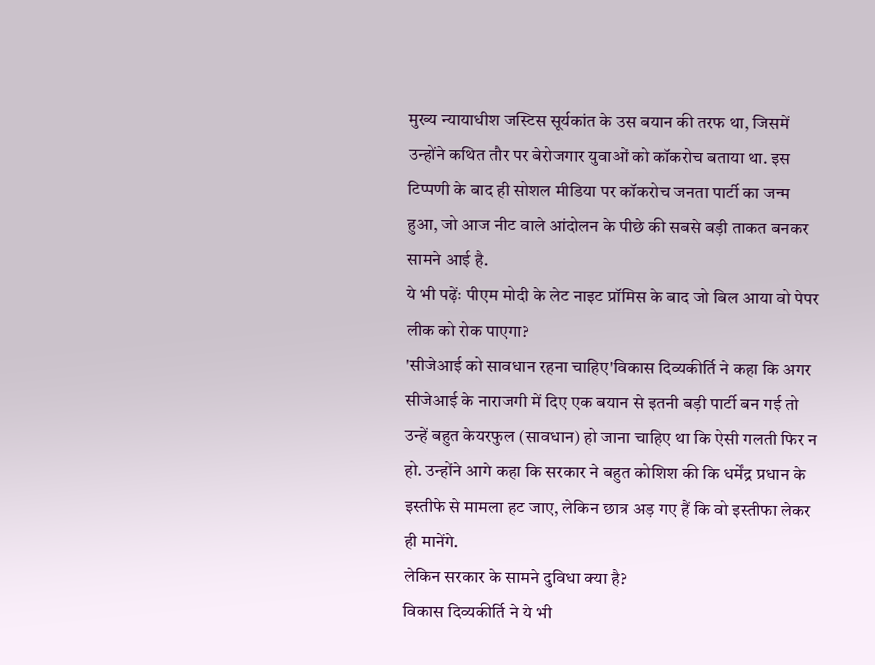मुख्य न्यायाधीश जस्टिस सूर्यकांत के उस बयान की तरफ था, जिसमें उन्होंने कथित तौर पर बेरोजगार युवाओं को कॉकरोच बताया था. इस टिप्पणी के बाद ही सोशल मीडिया पर कॉकरोच जनता पार्टी का जन्म हुआ, जो आज नीट वाले आंदोलन के पीछे की सबसे बड़ी ताकत बनकर सामने आई है.
ये भी पढ़ेंः पीएम मोदी के लेट नाइट प्रॉमिस के बाद जो बिल आया वो पेपर लीक को रोक पाएगा?
'सीजेआई को सावधान रहना चाहिए'विकास दिव्यकीर्ति ने कहा कि अगर सीजेआई के नाराजगी में दिए एक बयान से इतनी बड़ी पार्टी बन गई तो उन्हें बहुत केयरफुल (सावधान) हो जाना चाहिए था कि ऐसी गलती फिर न हो. उन्होंने आगे कहा कि सरकार ने बहुत कोशिश की कि धर्मेंद्र प्रधान के इस्तीफे से मामला हट जाए, लेकिन छात्र अड़ गए हैं कि वो इस्तीफा लेकर ही मानेंगे.
लेकिन सरकार के सामने दुविधा क्या है?
विकास दिव्यकीर्ति ने ये भी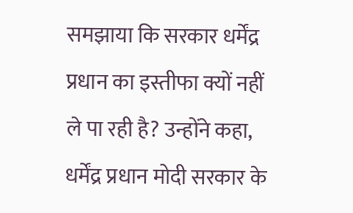समझाया कि सरकार धर्मेंद्र प्रधान का इस्तीफा क्यों नहीं ले पा रही है? उन्होंने कहा,
धर्मेंद्र प्रधान मोदी सरकार के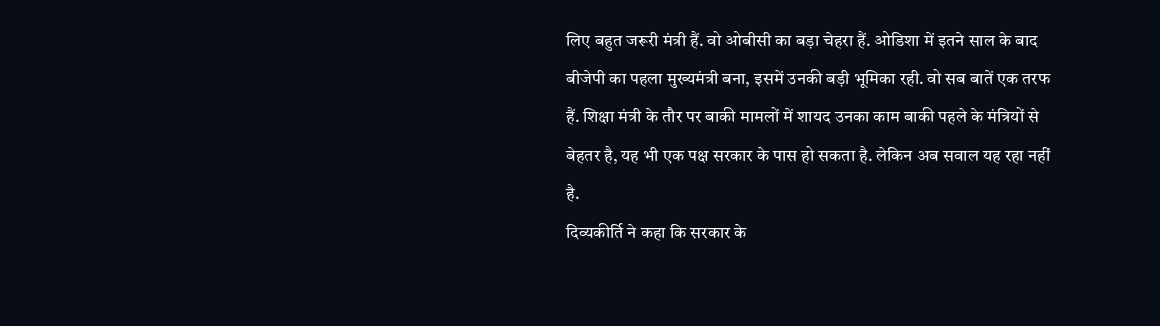लिए बहुत जरूरी मंत्री हैं. वो ओबीसी का बड़ा चेहरा हैं. ओडिशा में इतने साल के बाद बीजेपी का पहला मुख्यमंत्री बना, इसमें उनकी बड़ी भूमिका रही. वो सब बातें एक तरफ हैं. शिक्षा मंत्री के तौर पर बाकी मामलों में शायद उनका काम बाकी पहले के मंत्रियों से बेहतर है, यह भी एक पक्ष सरकार के पास हो सकता है. लेकिन अब सवाल यह रहा नहीं है.
दिव्यकीर्ति ने कहा कि सरकार के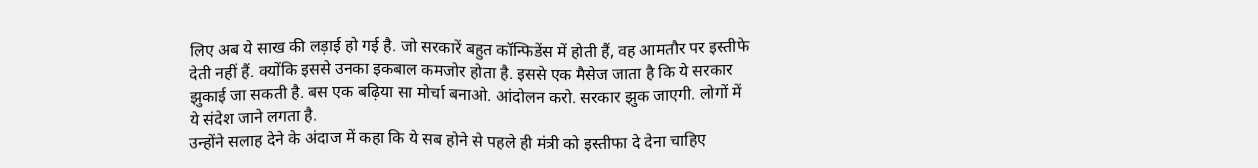लिए अब ये साख की लड़ाई हो गई है. जो सरकारें बहुत कॉन्फिडेंस में होती हैं, वह आमतौर पर इस्तीफे देती नहीं हैं. क्योंकि इससे उनका इकबाल कमजोर होता है. इससे एक मैसेज जाता है कि ये सरकार झुकाई जा सकती है. बस एक बढ़िया सा मोर्चा बनाओ. आंदोलन करो. सरकार झुक जाएगी. लोगों में ये संदेश जाने लगता है.
उन्होंने सलाह देने के अंदाज में कहा कि ये सब होने से पहले ही मंत्री को इस्तीफा दे देना चाहिए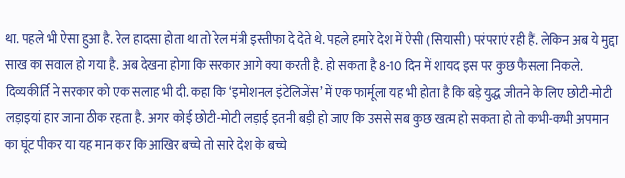था. पहले भी ऐसा हुआ है. रेल हादसा होता था तो रेल मंत्री इस्तीफा दे देते थे. पहले हमारे देश में ऐसी (सियासी) परंपराएं रही हैं. लेकिन अब ये मुद्दा साख का सवाल हो गया है. अब देखना होगा कि सरकार आगे क्या करती है. हो सकता है 8-10 दिन में शायद इस पर कुछ फैसला निकले.
दिव्यकीर्ति ने सरकार को एक सलाह भी दी. कहा कि ‘इमोशनल इंटेलिजेंस’ में एक फार्मूला यह भी होता है कि बड़े युद्ध जीतने के लिए छोटी-मोटी लड़ाइयां हार जाना ठीक रहता है. अगर कोई छोटी-मोटी लड़ाई इतनी बड़ी हो जाए कि उससे सब कुछ खत्म हो सकता हो तो कभी-कभी अपमान का घूंट पीकर या यह मान कर कि आखिर बच्चे तो सारे देश के बच्चे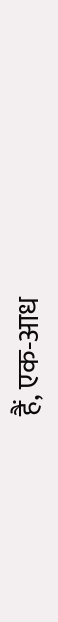हैं, एक-आध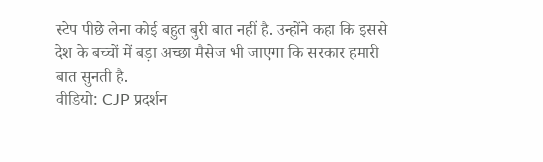स्टेप पीछे लेना कोई बहुत बुरी बात नहीं है. उन्होंने कहा कि इससे देश के बच्चों में बड़ा अच्छा मैसेज भी जाएगा कि सरकार हमारी बात सुनती है.
वीडियो: CJP प्रदर्शन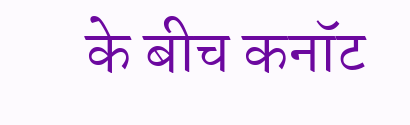के बीच कनॉट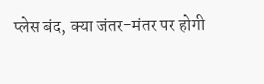प्लेस बंद, क्या जंतर-मंतर पर होगी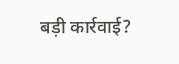बड़ी कार्रवाई?